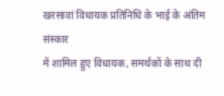खरसावां विधायक प्रतिनिधि के भाई के अंतिम संस्कार
में शामिल हुए विधायक, समर्थकों के साथ दी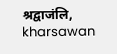श्रद्वाजंलि,
kharsawan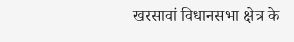खरसावां विधानसभा क्षेत्र के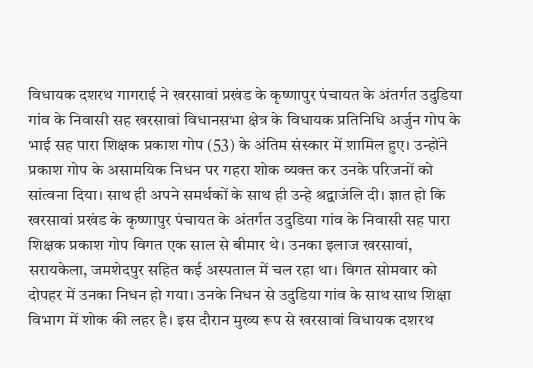विधायक दशरथ गागराई ने खरसावां प्रखंड के कृष्णापुर पंचायत के अंतर्गत उदुडिया गांव के निवासी सह खरसावां विधानसभा क्षेत्र के विधायक प्रतिनिधि अर्जुन गोप के भाई सह पारा शिक्षक प्रकाश गोप (53) के अंतिम संस्कार में शामिल हुए। उन्होंने प्रकाश गोप के असामयिक निधन पर गहरा शोक व्यक्त कर उनके परिजनों को सांत्वना दिया। साथ ही अपने समर्थकों के साथ ही उन्हे श्रद्वाजंलि दी। ज्ञात हो कि खरसावां प्रखंड के कृष्णापुर पंचायत के अंतर्गत उदुडिया गांव के निवासी सह पारा शिक्षक प्रकाश गोप विगत एक साल से बीमार थे। उनका इलाज खरसावां, सरायकेला, जमशेदपुर सहित कई अस्पताल में चल रहा था। विगत सोमवार को दोपहर में उनका निधन हो गया। उनके निधन से उदुडिया गांव के साथ साथ शिक्षा विभाग में शोक की लहर है। इस दौरान मुख्य रूप से खरसावां विधायक दशरथ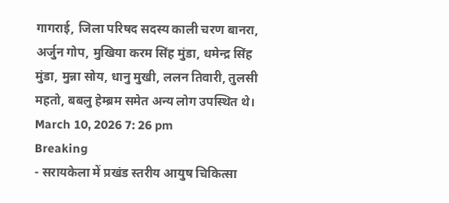गागराई, जिला परिषद सदस्य काली चरण बानरा, अर्जुन गोप, मुखिया करम सिंह मुंडा, धमेन्द्र सिंह मुंडा, मुन्ना सोय, धानु मुखी, ललन तिवारी, तुलसी महतो, बबलु हेम्ब्रम समेत अन्य लोग उपस्थित थे।
March 10, 2026 7: 26 pm
Breaking
- सरायकेला में प्रखंड स्तरीय आयुष चिकित्सा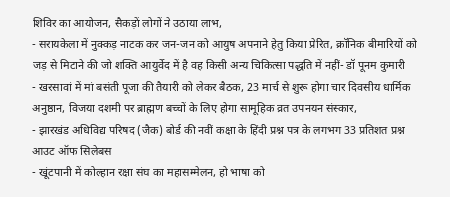शिविर का आयोजन, सैकड़ों लोगों ने उठाया लाभ,
- सरायकेला में नुक्कड़ नाटक कर जन-जन को आयुष अपनाने हेतु किया प्रेरित, क्रॉनिक बीमारियों को जड़ से मिटाने की जो शक्ति आयुर्वेद में है वह किसी अन्य चिकित्सा पद्धति में नहीं- डॉ पूनम कुमारी
- खरसावां में मां बसंती पूजा की तैयारी को लेकर बैठक, 23 मार्च से शुरू होगा चार दिवसीय धार्मिक अनुष्ठान, विजया दशमी पर ब्राह्मण बच्चों के लिए होगा सामूहिक व्रत उपनयन संस्कार,
- झारखंड अधिविद्य परिषद (जैक) बोर्ड की नवीं कक्षा के हिंदी प्रश्न पत्र के लगभग 33 प्रतिशत प्रश्न आउट ऑफ सिलेबस
- खूंटपानी में कोल्हान रक्षा संघ का महासम्मेलन, हो भाषा को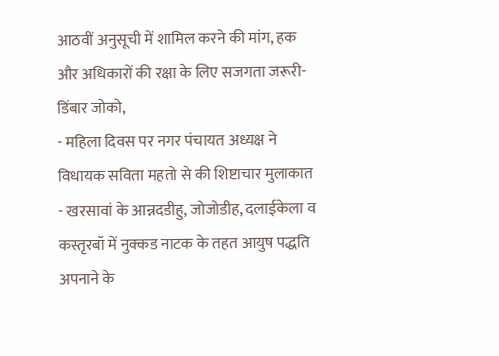आठवीं अनुसूची में शामिल करने की मांग, हक और अधिकारों की रक्षा के लिए सजगता जरूरी-डिंबार जोको,
- महिला दिवस पर नगर पंचायत अध्यक्ष ने विधायक सविता महतो से की शिष्टाचार मुलाकात
- खरसावां के आन्नदडीहु, जोजोडीह, दलाईकेला व कस्तृरबॉ में नुक्कड नाटक के तहत आयुष पद्धति अपनाने के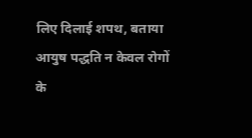लिए दिलाई शपथ, बताया आयुष पद्धति न केवल रोगों के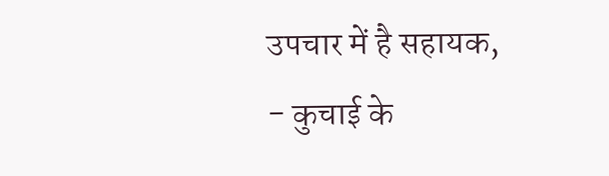उपचार में है सहायक,
- कुचाई के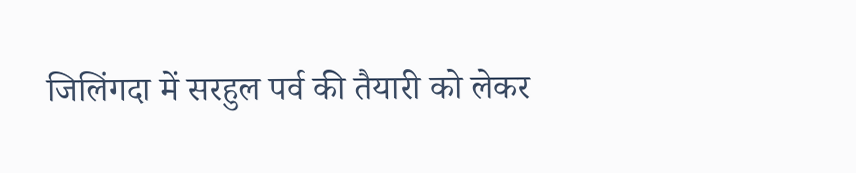जिलिंगदा में सरहुल पर्व की तैयारी को लेकर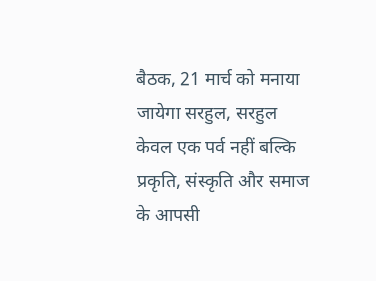बैठक, 21 मार्च को मनाया जायेगा सरहुल, सरहुल केवल एक पर्व नहीं बल्कि प्रकृति, संस्कृति और समाज के आपसी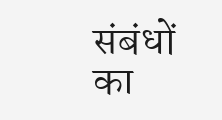संबंधों का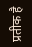प्रतीक है